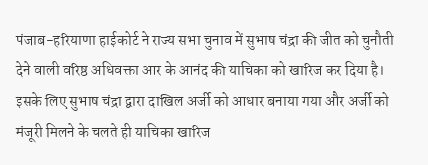पंजाब-हरियाणा हाईकोर्ट ने राज्य सभा चुनाव में सुभाष चंद्रा की जीत को चुनौती देने वाली वरिष्ठ अधिवक्ता आर के आनंद की याचिका को खारिज कर दिया है। इसके लिए सुभाष चंद्रा द्वारा दाखिल अर्जी को आधार बनाया गया और अर्जी को मंजूरी मिलने के चलते ही याचिका खारिज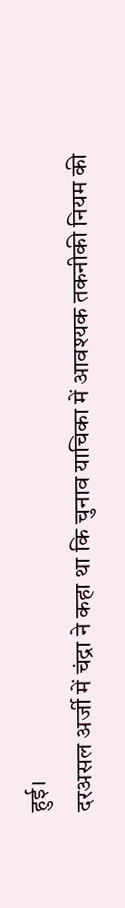हुई।
दरअसल अर्जी में चंद्रा ने कहा था कि चुनाव याचिका में आवश्यक तकनीकी नियम की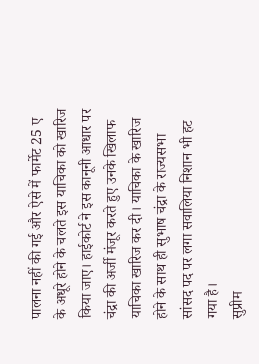पालना नहीं की गई और ऐसे में फार्मेट 25 ए के अधूरे होने के चलते इस याचिका को खारिज किया जाए। हाईकोर्ट ने इस कानूनी आधार पर चंद्रा की अर्जी मंजूर करते हुए उनके खिलाफ याचिका खारिज कर दी। याचिका के खारिज होने के साथ ही सुभाष चंद्रा के राज्यसभा सांसद पद पर लगा सवालिया निशान भी हट गया है।
सुप्रीम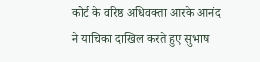कोर्ट के वरिष्ठ अधिवक्ता आरके आनंद ने याचिका दाखिल करते हुए सुभाष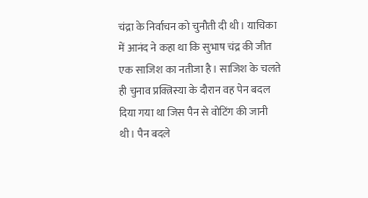चंद्रा के निर्वाचन को चुनौती दी थी। याचिका में आनंद ने कहा था कि सुभाष चंद्र की जीत एक साजिश का नतीजा है। साजिश के चलते ही चुनाव प्रक्त्रिस्या के दौरान वह पेन बदल दिया गया था जिस पैन से वोटिंग की जानी थी। पैन बदले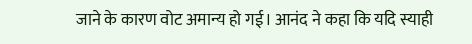जाने के कारण वोट अमान्य हो गई। आनंद ने कहा कि यदि स्याही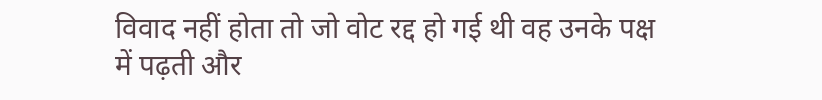विवाद नहीं होता तो जो वोट रद्द हो गई थी वह उनके पक्ष में पढ़ती और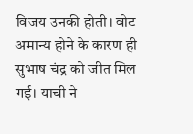विजय उनकी होती। वोट अमान्य होने के कारण ही सुभाष चंद्र को जीत मिल गई। याची ने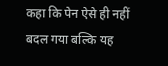कहा कि पेन ऐसे ही नहीं बदल गया बल्कि यह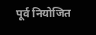पूर्व नियोजित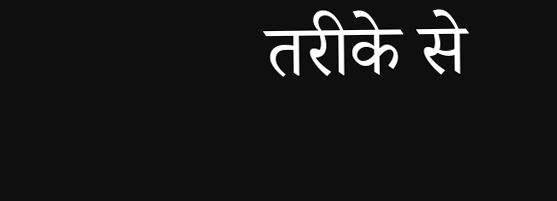तरीके से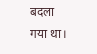बदला गया था।